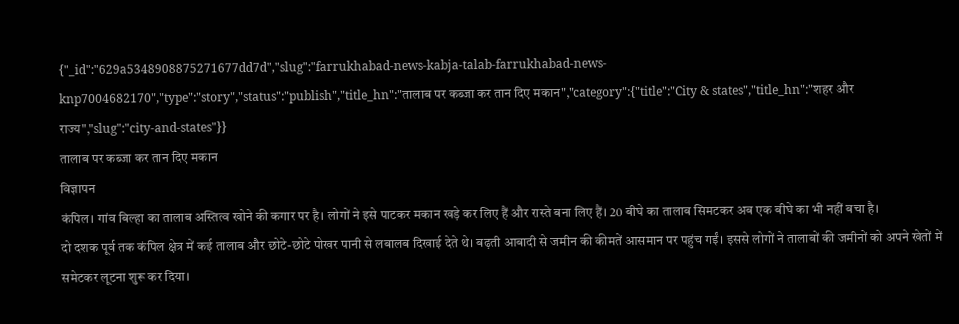{"_id":"629a5348908875271677dd7d","slug":"farrukhabad-news-kabja-talab-farrukhabad-news-knp7004682170","type":"story","status":"publish","title_hn":"तालाब पर कब्जा कर तान दिए मकान","category":{"title":"City & states","title_hn":"शहर और राज्य","slug":"city-and-states"}}
तालाब पर कब्जा कर तान दिए मकान
विज्ञापन
कंपिल। गांव बिल्हा का तालाब अस्तित्व खोने की कगार पर है। लोगों ने इसे पाटकर मकान खड़े कर लिए हैं और रास्ते बना लिए हैं। 20 बीघे का तालाब सिमटकर अब एक बीघे का भी नहीं बचा है।
दो दशक पूर्व तक कंपिल क्षेत्र में कई तालाब और छोटे-छोटे पोखर पानी से लबालब दिखाई देते थे। बढ़ती आबादी से जमीन की कीमतें आसमान पर पहुंच गईं। इससे लोगों ने तालाबों की जमीनों को अपने खेतों में समेटकर लूटना शुरू कर दिया।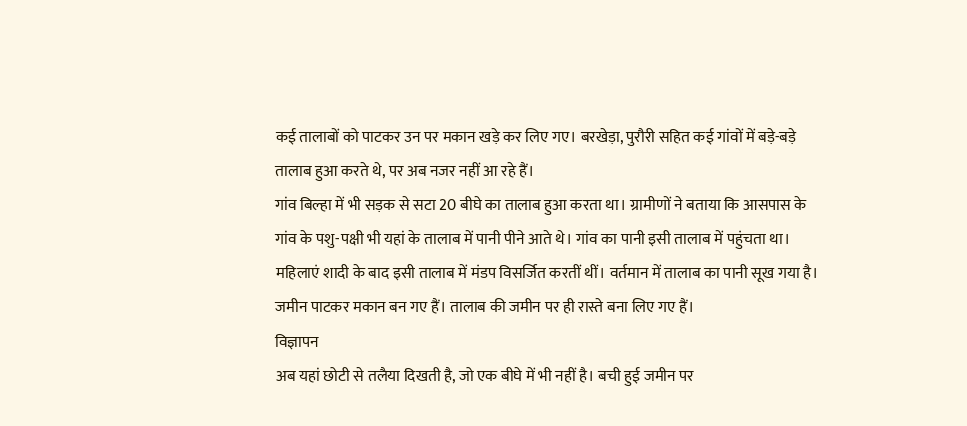कई तालाबों को पाटकर उन पर मकान खड़े कर लिए गए। बरखेड़ा, पुरौरी सहित कई गांवों में बड़े-बड़े तालाब हुआ करते थे, पर अब नजर नहीं आ रहे हैं।
गांव बिल्हा में भी सड़क से सटा 20 बीघे का तालाब हुआ करता था। ग्रामीणों ने बताया कि आसपास के गांव के पशु-पक्षी भी यहां के तालाब में पानी पीने आते थे। गांव का पानी इसी तालाब में पहुंचता था। महिलाएं शादी के बाद इसी तालाब में मंडप विसर्जित करतीं थीं। वर्तमान में तालाब का पानी सूख गया है। जमीन पाटकर मकान बन गए हैं। तालाब की जमीन पर ही रास्ते बना लिए गए हैं।
विज्ञापन
अब यहां छोटी से तलैया दिखती है, जो एक बीघे में भी नहीं है। बची हुई जमीन पर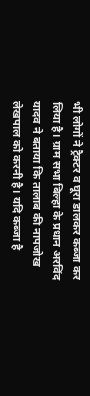भी लोगों ने ट्रैक्टर व घूरा डालकर कब्जा कर लिया है। ग्राम सभा बिल्हा के प्रधान अरविंद यादव ने बताया कि तालाब की नापजोख लेखपाल को करनी है। यदि कब्जा है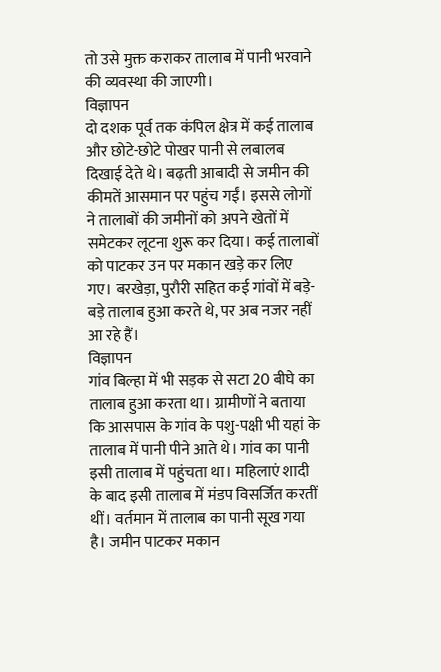तो उसे मुक्त कराकर तालाब में पानी भरवाने की व्यवस्था की जाएगी।
विज्ञापन
दो दशक पूर्व तक कंपिल क्षेत्र में कई तालाब और छोटे-छोटे पोखर पानी से लबालब दिखाई देते थे। बढ़ती आबादी से जमीन की कीमतें आसमान पर पहुंच गईं। इससे लोगों ने तालाबों की जमीनों को अपने खेतों में समेटकर लूटना शुरू कर दिया। कई तालाबों को पाटकर उन पर मकान खड़े कर लिए गए। बरखेड़ा, पुरौरी सहित कई गांवों में बड़े-बड़े तालाब हुआ करते थे, पर अब नजर नहीं आ रहे हैं।
विज्ञापन
गांव बिल्हा में भी सड़क से सटा 20 बीघे का तालाब हुआ करता था। ग्रामीणों ने बताया कि आसपास के गांव के पशु-पक्षी भी यहां के तालाब में पानी पीने आते थे। गांव का पानी इसी तालाब में पहुंचता था। महिलाएं शादी के बाद इसी तालाब में मंडप विसर्जित करतीं थीं। वर्तमान में तालाब का पानी सूख गया है। जमीन पाटकर मकान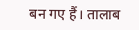बन गए हैं। तालाब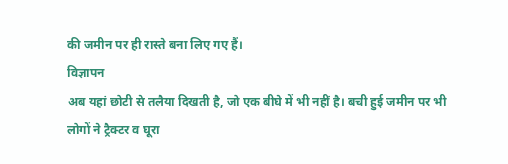की जमीन पर ही रास्ते बना लिए गए हैं।
विज्ञापन
अब यहां छोटी से तलैया दिखती है, जो एक बीघे में भी नहीं है। बची हुई जमीन पर भी लोगों ने ट्रैक्टर व घूरा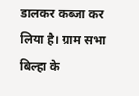डालकर कब्जा कर लिया है। ग्राम सभा बिल्हा के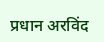प्रधान अरविंद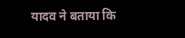यादव ने बताया कि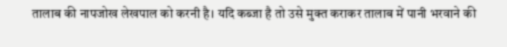तालाब की नापजोख लेखपाल को करनी है। यदि कब्जा है तो उसे मुक्त कराकर तालाब में पानी भरवाने की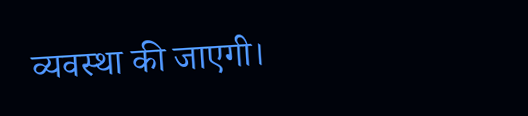व्यवस्था की जाएगी।